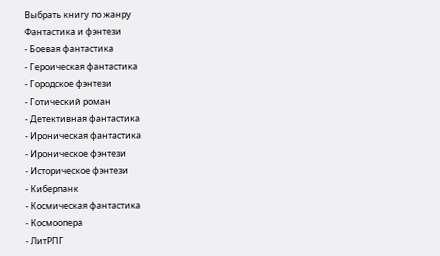Выбрать книгу по жанру
Фантастика и фэнтези
- Боевая фантастика
- Героическая фантастика
- Городское фэнтези
- Готический роман
- Детективная фантастика
- Ироническая фантастика
- Ироническое фэнтези
- Историческое фэнтези
- Киберпанк
- Космическая фантастика
- Космоопера
- ЛитРПГ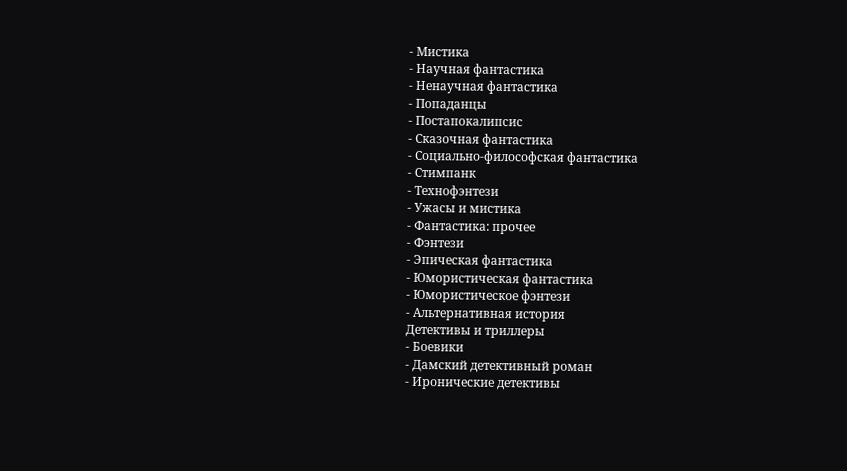- Мистика
- Научная фантастика
- Ненаучная фантастика
- Попаданцы
- Постапокалипсис
- Сказочная фантастика
- Социально-философская фантастика
- Стимпанк
- Технофэнтези
- Ужасы и мистика
- Фантастика: прочее
- Фэнтези
- Эпическая фантастика
- Юмористическая фантастика
- Юмористическое фэнтези
- Альтернативная история
Детективы и триллеры
- Боевики
- Дамский детективный роман
- Иронические детективы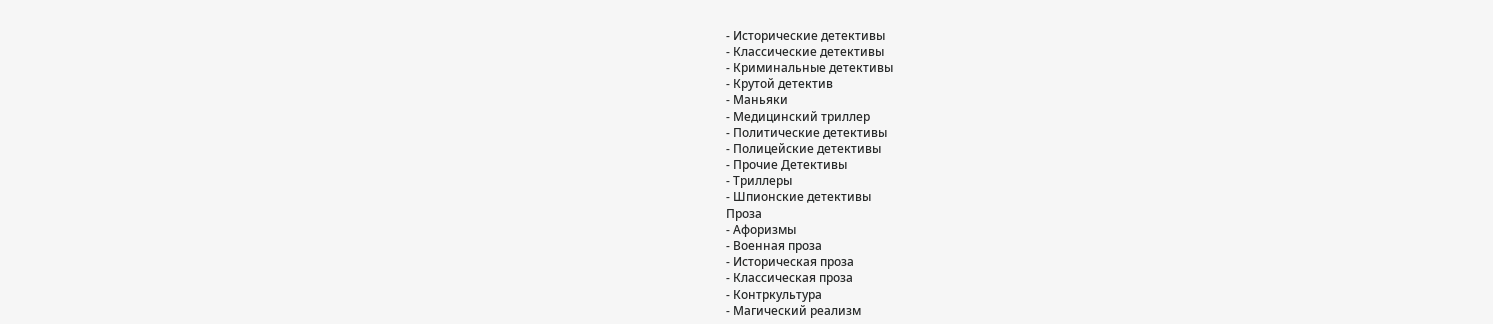- Исторические детективы
- Классические детективы
- Криминальные детективы
- Крутой детектив
- Маньяки
- Медицинский триллер
- Политические детективы
- Полицейские детективы
- Прочие Детективы
- Триллеры
- Шпионские детективы
Проза
- Афоризмы
- Военная проза
- Историческая проза
- Классическая проза
- Контркультура
- Магический реализм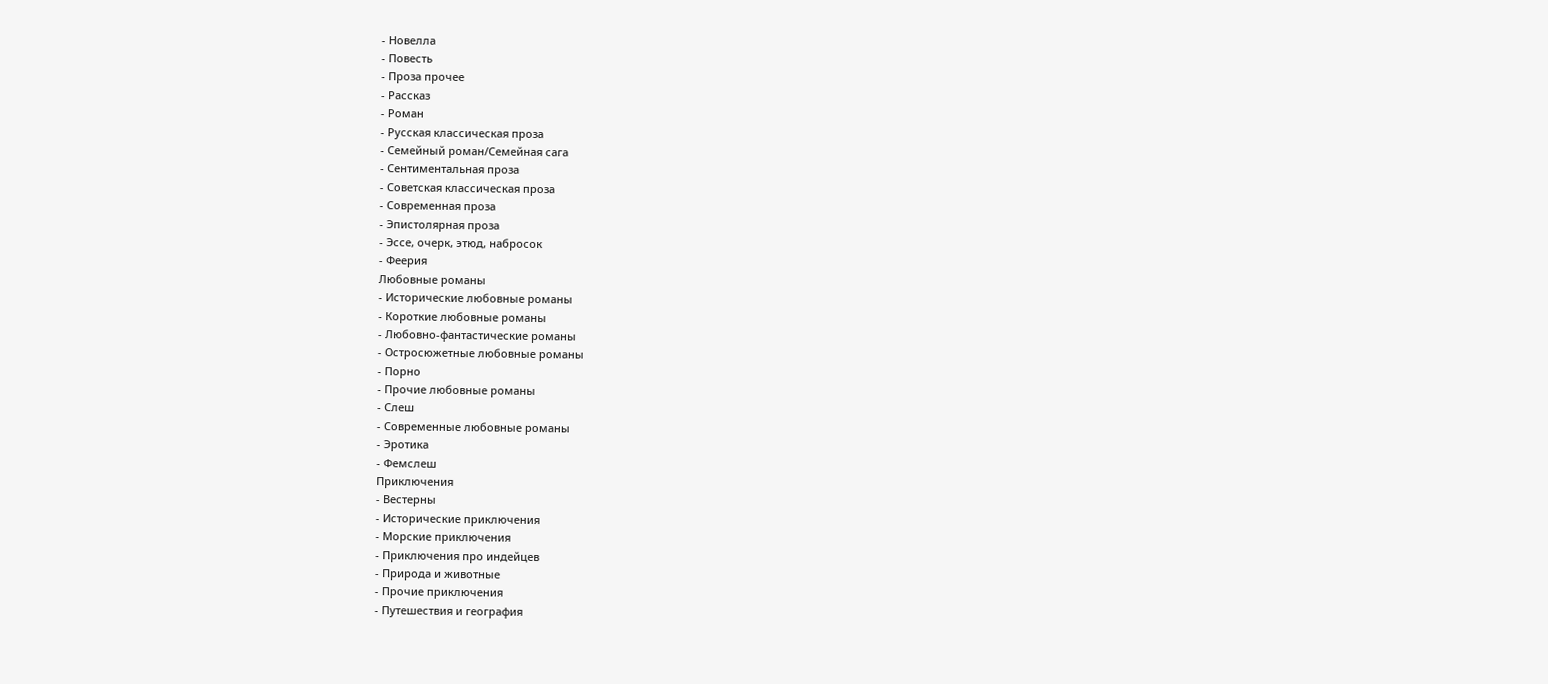- Новелла
- Повесть
- Проза прочее
- Рассказ
- Роман
- Русская классическая проза
- Семейный роман/Семейная сага
- Сентиментальная проза
- Советская классическая проза
- Современная проза
- Эпистолярная проза
- Эссе, очерк, этюд, набросок
- Феерия
Любовные романы
- Исторические любовные романы
- Короткие любовные романы
- Любовно-фантастические романы
- Остросюжетные любовные романы
- Порно
- Прочие любовные романы
- Слеш
- Современные любовные романы
- Эротика
- Фемслеш
Приключения
- Вестерны
- Исторические приключения
- Морские приключения
- Приключения про индейцев
- Природа и животные
- Прочие приключения
- Путешествия и география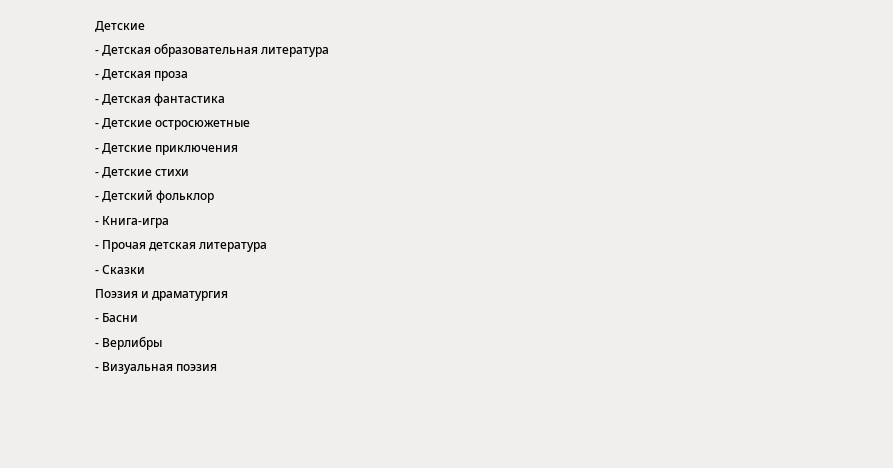Детские
- Детская образовательная литература
- Детская проза
- Детская фантастика
- Детские остросюжетные
- Детские приключения
- Детские стихи
- Детский фольклор
- Книга-игра
- Прочая детская литература
- Сказки
Поэзия и драматургия
- Басни
- Верлибры
- Визуальная поэзия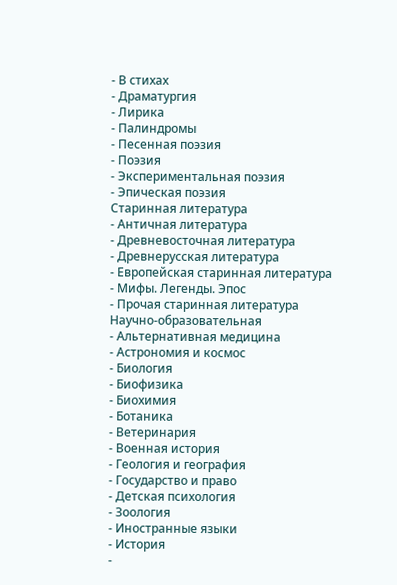- В стихах
- Драматургия
- Лирика
- Палиндромы
- Песенная поэзия
- Поэзия
- Экспериментальная поэзия
- Эпическая поэзия
Старинная литература
- Античная литература
- Древневосточная литература
- Древнерусская литература
- Европейская старинная литература
- Мифы. Легенды. Эпос
- Прочая старинная литература
Научно-образовательная
- Альтернативная медицина
- Астрономия и космос
- Биология
- Биофизика
- Биохимия
- Ботаника
- Ветеринария
- Военная история
- Геология и география
- Государство и право
- Детская психология
- Зоология
- Иностранные языки
- История
-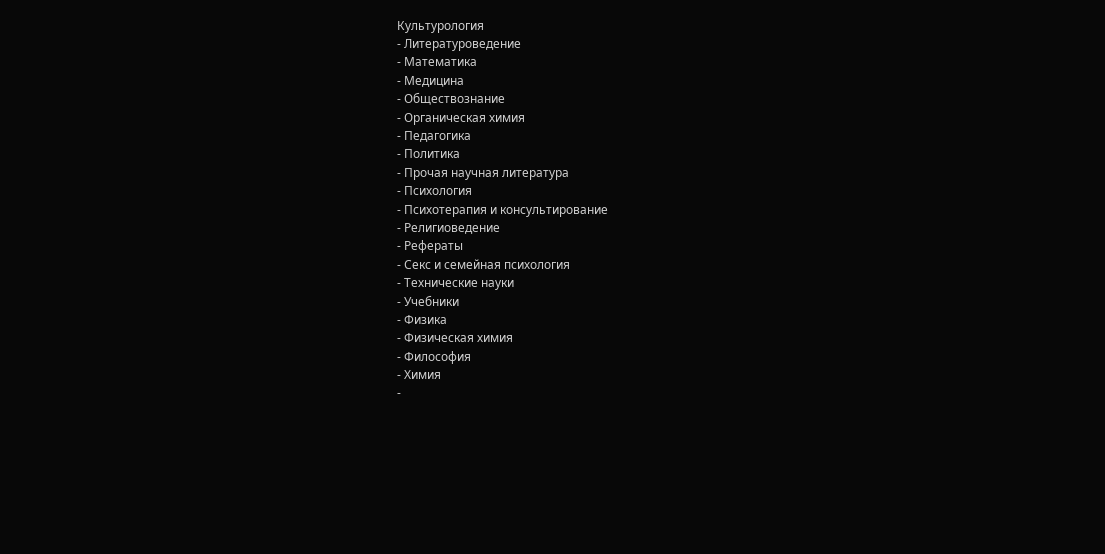Культурология
- Литературоведение
- Математика
- Медицина
- Обществознание
- Органическая химия
- Педагогика
- Политика
- Прочая научная литература
- Психология
- Психотерапия и консультирование
- Религиоведение
- Рефераты
- Секс и семейная психология
- Технические науки
- Учебники
- Физика
- Физическая химия
- Философия
- Химия
-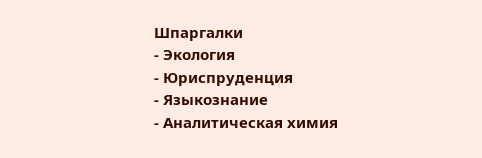Шпаргалки
- Экология
- Юриспруденция
- Языкознание
- Аналитическая химия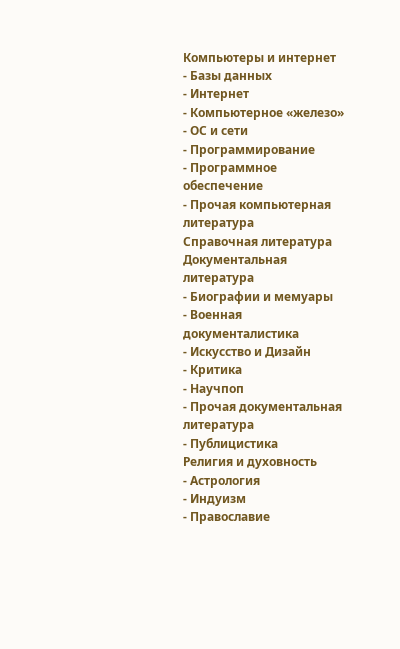Компьютеры и интернет
- Базы данных
- Интернет
- Компьютерное «железо»
- ОС и сети
- Программирование
- Программное обеспечение
- Прочая компьютерная литература
Справочная литература
Документальная литература
- Биографии и мемуары
- Военная документалистика
- Искусство и Дизайн
- Критика
- Научпоп
- Прочая документальная литература
- Публицистика
Религия и духовность
- Астрология
- Индуизм
- Православие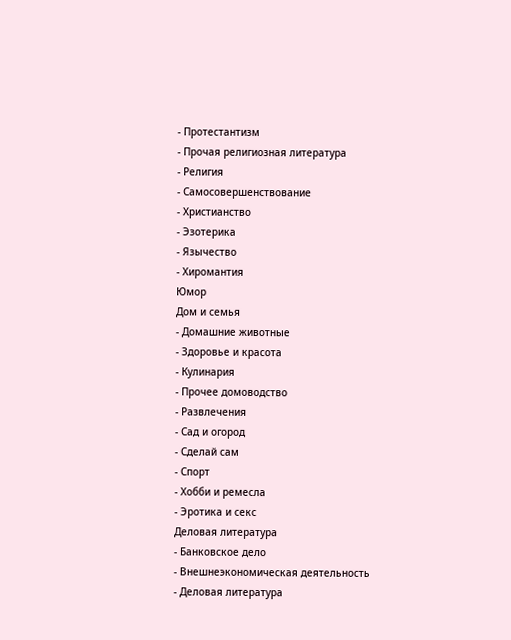- Протестантизм
- Прочая религиозная литература
- Религия
- Самосовершенствование
- Христианство
- Эзотерика
- Язычество
- Хиромантия
Юмор
Дом и семья
- Домашние животные
- Здоровье и красота
- Кулинария
- Прочее домоводство
- Развлечения
- Сад и огород
- Сделай сам
- Спорт
- Хобби и ремесла
- Эротика и секс
Деловая литература
- Банковское дело
- Внешнеэкономическая деятельность
- Деловая литература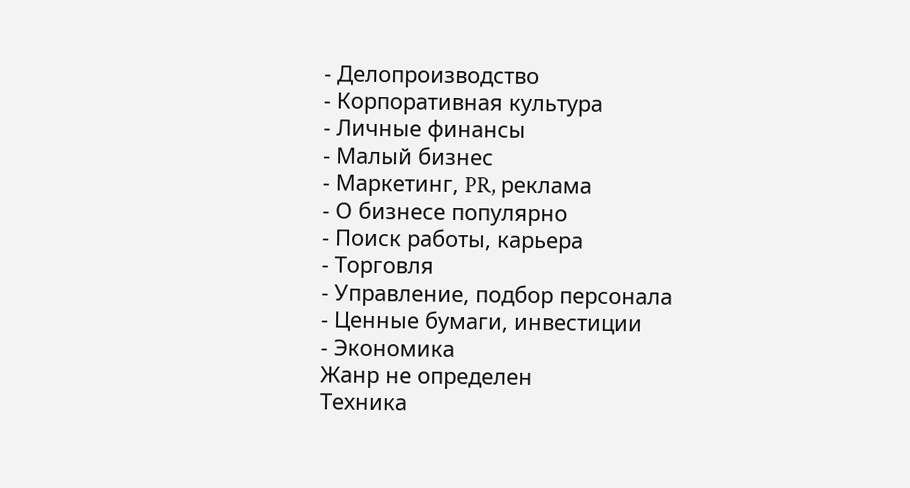- Делопроизводство
- Корпоративная культура
- Личные финансы
- Малый бизнес
- Маркетинг, PR, реклама
- О бизнесе популярно
- Поиск работы, карьера
- Торговля
- Управление, подбор персонала
- Ценные бумаги, инвестиции
- Экономика
Жанр не определен
Техника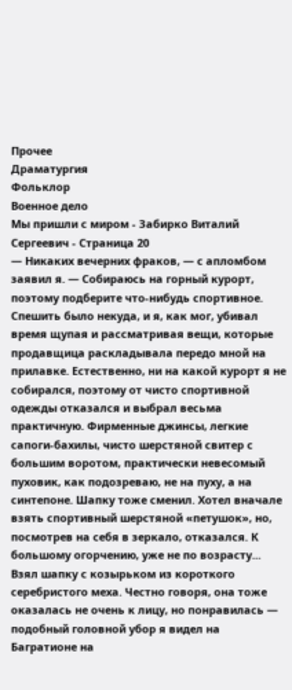Прочее
Драматургия
Фольклор
Военное дело
Мы пришли с миром - Забирко Виталий Сергеевич - Страница 20
— Никаких вечерних фраков, — с апломбом заявил я. — Собираюсь на горный курорт, поэтому подберите что-нибудь спортивное.
Спешить было некуда, и я, как мог, убивал время щупая и рассматривая вещи, которые продавщица раскладывала передо мной на прилавке. Естественно, ни на какой курорт я не собирался, поэтому от чисто спортивной одежды отказался и выбрал весьма практичную. Фирменные джинсы, легкие сапоги-бахилы, чисто шерстяной свитер с большим воротом, практически невесомый пуховик, как подозреваю, не на пуху, а на синтепоне. Шапку тоже сменил. Хотел вначале взять спортивный шерстяной «петушок», но, посмотрев на себя в зеркало, отказался. К большому огорчению, уже не по возрасту... Взял шапку с козырьком из короткого серебристого меха. Честно говоря, она тоже оказалась не очень к лицу, но понравилась — подобный головной убор я видел на Багратионе на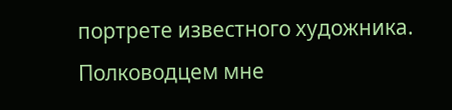портрете известного художника. Полководцем мне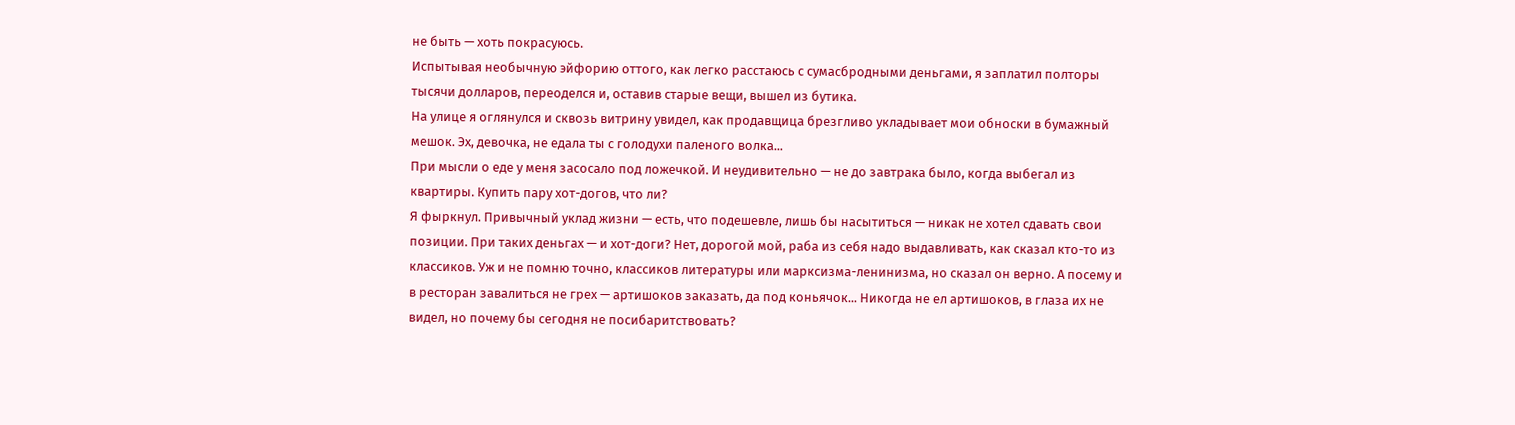не быть — хоть покрасуюсь.
Испытывая необычную эйфорию оттого, как легко расстаюсь с сумасбродными деньгами, я заплатил полторы тысячи долларов, переоделся и, оставив старые вещи, вышел из бутика.
На улице я оглянулся и сквозь витрину увидел, как продавщица брезгливо укладывает мои обноски в бумажный мешок. Эх, девочка, не едала ты с голодухи паленого волка...
При мысли о еде у меня засосало под ложечкой. И неудивительно — не до завтрака было, когда выбегал из квартиры. Купить пару хот-догов, что ли?
Я фыркнул. Привычный уклад жизни — есть, что подешевле, лишь бы насытиться — никак не хотел сдавать свои позиции. При таких деньгах — и хот-доги? Нет, дорогой мой, раба из себя надо выдавливать, как сказал кто-то из классиков. Уж и не помню точно, классиков литературы или марксизма-ленинизма, но сказал он верно. А посему и в ресторан завалиться не грех — артишоков заказать, да под коньячок... Никогда не ел артишоков, в глаза их не видел, но почему бы сегодня не посибаритствовать?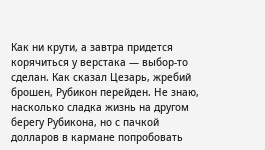Как ни крути, а завтра придется корячиться у верстака — выбор-то сделан. Как сказал Цезарь, жребий брошен, Рубикон перейден. Не знаю, насколько сладка жизнь на другом берегу Рубикона, но с пачкой долларов в кармане попробовать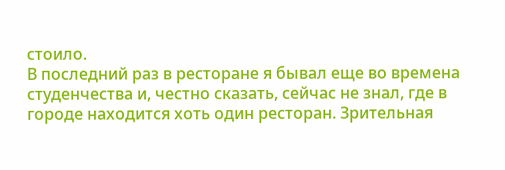стоило.
В последний раз в ресторане я бывал еще во времена студенчества и, честно сказать, сейчас не знал, где в городе находится хоть один ресторан. Зрительная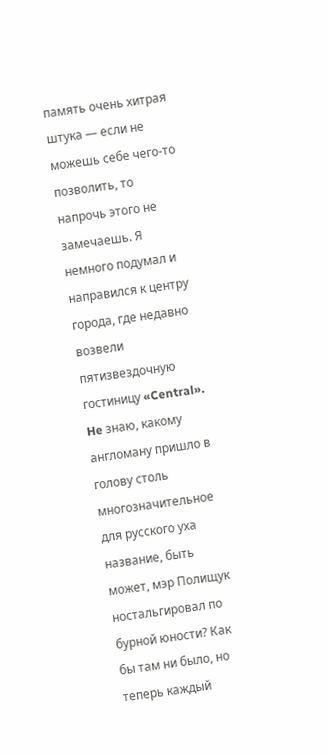память очень хитрая штука — если не можешь себе чего-то позволить, то напрочь этого не замечаешь. Я немного подумал и направился к центру города, где недавно возвели пятизвездочную гостиницу «Central». He знаю, какому англоману пришло в голову столь многозначительное для русского уха название, быть может, мэр Полищук ностальгировал по бурной юности? Как бы там ни было, но теперь каждый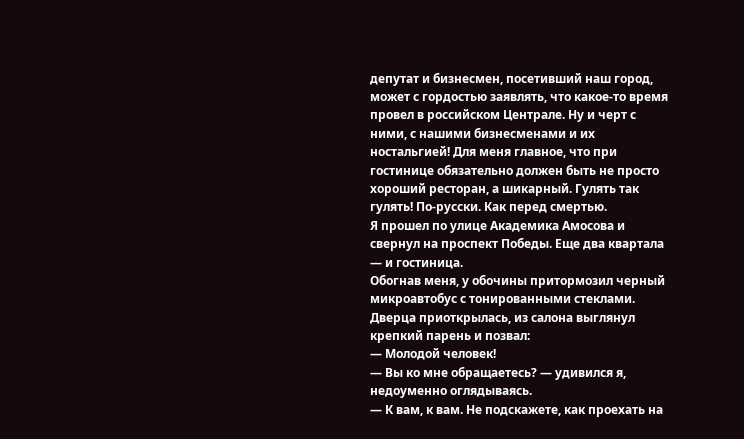депутат и бизнесмен, посетивший наш город, может с гордостью заявлять, что какое-то время провел в российском Централе. Ну и черт с ними, с нашими бизнесменами и их ностальгией! Для меня главное, что при гостинице обязательно должен быть не просто хороший ресторан, а шикарный. Гулять так гулять! По-русски. Как перед смертью.
Я прошел по улице Академика Амосова и свернул на проспект Победы. Еще два квартала — и гостиница.
Обогнав меня, у обочины притормозил черный микроавтобус с тонированными стеклами. Дверца приоткрылась, из салона выглянул крепкий парень и позвал:
— Молодой человек!
— Вы ко мне обращаетесь? — удивился я, недоуменно оглядываясь.
— К вам, к вам. Не подскажете, как проехать на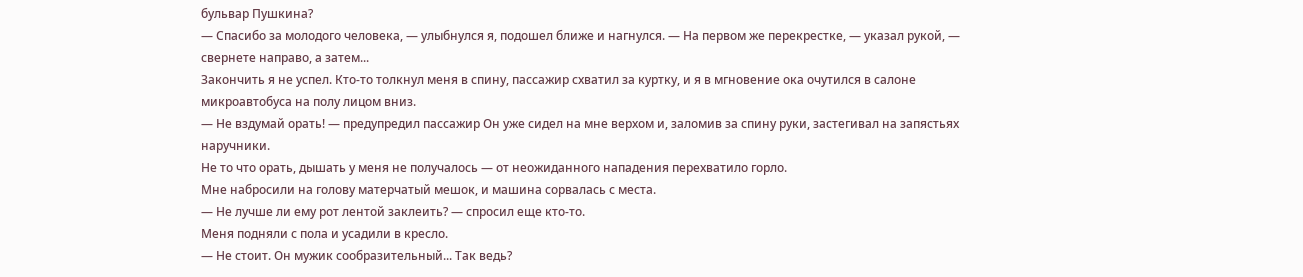бульвар Пушкина?
— Спасибо за молодого человека, — улыбнулся я, подошел ближе и нагнулся. — На первом же перекрестке, — указал рукой, — свернете направо, а затем...
Закончить я не успел. Кто-то толкнул меня в спину, пассажир схватил за куртку, и я в мгновение ока очутился в салоне микроавтобуса на полу лицом вниз.
— Не вздумай орать! — предупредил пассажир Он уже сидел на мне верхом и, заломив за спину руки, застегивал на запястьях наручники.
Не то что орать, дышать у меня не получалось — от неожиданного нападения перехватило горло.
Мне набросили на голову матерчатый мешок, и машина сорвалась с места.
— Не лучше ли ему рот лентой заклеить? — спросил еще кто-то.
Меня подняли с пола и усадили в кресло.
— Не стоит. Он мужик сообразительный... Так ведь?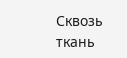Сквозь ткань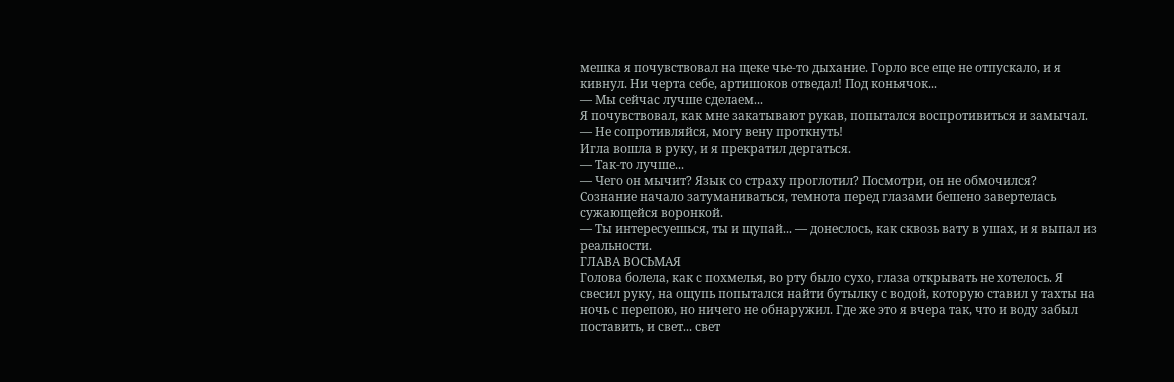мешка я почувствовал на щеке чье-то дыхание. Горло все еще не отпускало, и я кивнул. Ни черта себе, артишоков отведал! Под коньячок...
— Мы сейчас лучше сделаем...
Я почувствовал, как мне закатывают рукав, попытался воспротивиться и замычал.
— Не сопротивляйся, могу вену проткнуть!
Игла вошла в руку, и я прекратил дергаться.
— Так-то лучше...
— Чего он мычит? Язык со страху проглотил? Посмотри, он не обмочился?
Сознание начало затуманиваться, темнота перед глазами бешено завертелась сужающейся воронкой.
— Ты интересуешься, ты и щупай... — донеслось, как сквозь вату в ушах, и я выпал из реальности.
ГЛАВА ВОСЬМАЯ
Голова болела, как с похмелья, во рту было сухо, глаза открывать не хотелось. Я свесил руку, на ощупь попытался найти бутылку с водой, которую ставил у тахты на ночь с перепою, но ничего не обнаружил. Где же это я вчера так, что и воду забыл поставить, и свет... свет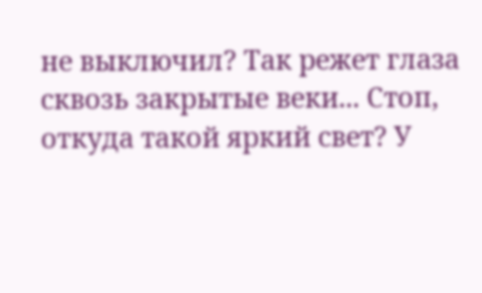не выключил? Так режет глаза сквозь закрытые веки... Стоп, откуда такой яркий свет? У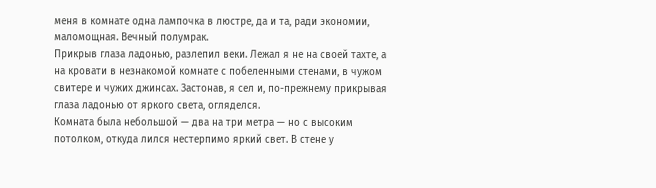меня в комнате одна лампочка в люстре, да и та, ради экономии, маломощная. Вечный полумрак.
Прикрыв глаза ладонью, разлепил веки. Лежал я не на своей тахте, а на кровати в незнакомой комнате с побеленными стенами, в чужом свитере и чужих джинсах. Застонав, я сел и, по-прежнему прикрывая глаза ладонью от яркого света, огляделся.
Комната была небольшой — два на три метра — но с высоким потолком, откуда лился нестерпимо яркий свет. В стене у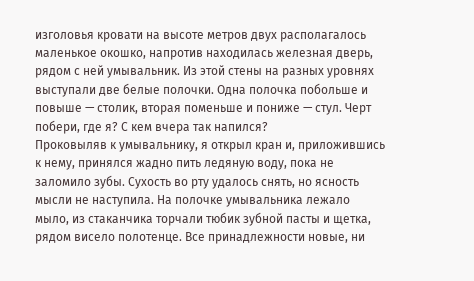изголовья кровати на высоте метров двух располагалось маленькое окошко, напротив находилась железная дверь, рядом с ней умывальник. Из этой стены на разных уровнях выступали две белые полочки. Одна полочка побольше и повыше — столик, вторая поменьше и пониже — стул. Черт побери, где я? С кем вчера так напился?
Проковыляв к умывальнику, я открыл кран и, приложившись к нему, принялся жадно пить ледяную воду, пока не заломило зубы. Сухость во рту удалось снять, но ясность мысли не наступила. На полочке умывальника лежало мыло, из стаканчика торчали тюбик зубной пасты и щетка, рядом висело полотенце. Все принадлежности новые, ни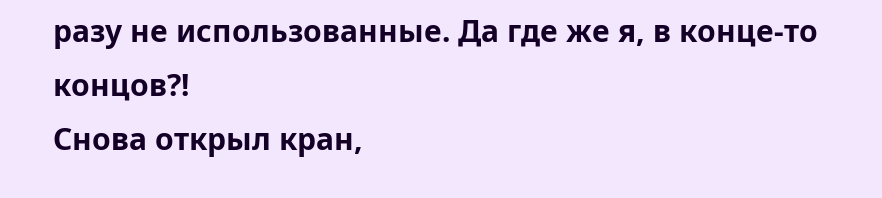разу не использованные. Да где же я, в конце-то концов?!
Снова открыл кран,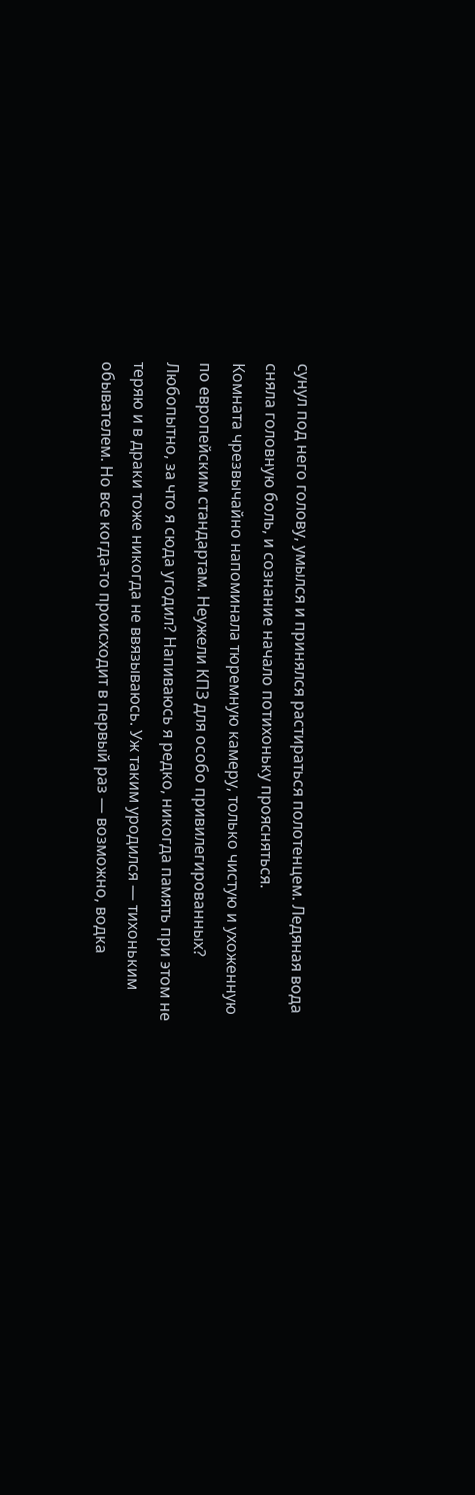сунул под него голову, умылся и принялся растираться полотенцем. Ледяная вода сняла головную боль, и сознание начало потихоньку проясняться.
Комната чрезвычайно напоминала тюремную камеру, только чистую и ухоженную по европейским стандартам. Неужели КПЗ для особо привилегированных? Любопытно, за что я сюда угодил? Напиваюсь я редко, никогда память при этом не теряю и в драки тоже никогда не ввязываюсь. Уж таким уродился — тихоньким обывателем. Но все когда-то происходит в первый раз — возможно, водка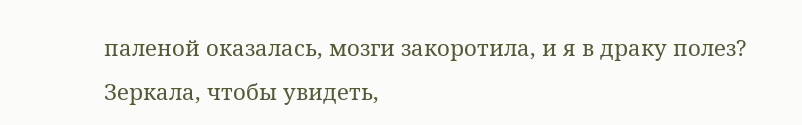паленой оказалась, мозги закоротила, и я в драку полез?
Зеркала, чтобы увидеть,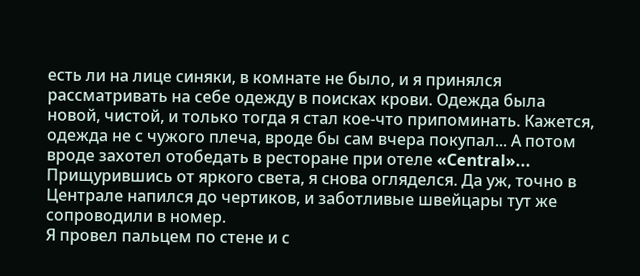есть ли на лице синяки, в комнате не было, и я принялся рассматривать на себе одежду в поисках крови. Одежда была новой, чистой, и только тогда я стал кое-что припоминать. Кажется, одежда не с чужого плеча, вроде бы сам вчера покупал... А потом вроде захотел отобедать в ресторане при отеле «Central»... Прищурившись от яркого света, я снова огляделся. Да уж, точно в Централе напился до чертиков, и заботливые швейцары тут же сопроводили в номер.
Я провел пальцем по стене и с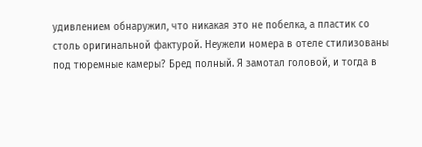удивлением обнаружил, что никакая это не побелка, а пластик со столь оригинальной фактурой. Неужели номера в отеле стилизованы под тюремные камеры? Бред полный. Я замотал головой, и тогда в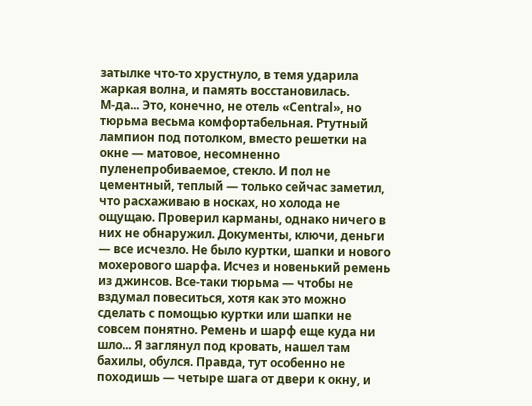затылке что-то хрустнуло, в темя ударила жаркая волна, и память восстановилась.
М-да... Это, конечно, не отель «Central», но тюрьма весьма комфортабельная. Ртутный лампион под потолком, вместо решетки на окне — матовое, несомненно пуленепробиваемое, стекло. И пол не цементный, теплый — только сейчас заметил, что расхаживаю в носках, но холода не ощущаю. Проверил карманы, однако ничего в них не обнаружил. Документы, ключи, деньги — все исчезло. Не было куртки, шапки и нового мохерового шарфа. Исчез и новенький ремень из джинсов. Все-таки тюрьма — чтобы не вздумал повеситься, хотя как это можно сделать с помощью куртки или шапки не совсем понятно. Ремень и шарф еще куда ни шло... Я заглянул под кровать, нашел там бахилы, обулся. Правда, тут особенно не походишь — четыре шага от двери к окну, и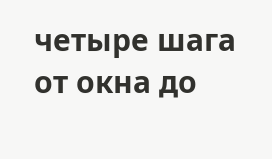четыре шага от окна до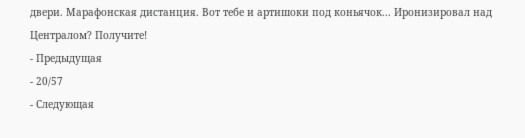двери. Марафонская дистанция. Вот тебе и артишоки под коньячок... Иронизировал над Централом? Получите!
- Предыдущая
- 20/57
- Следующая